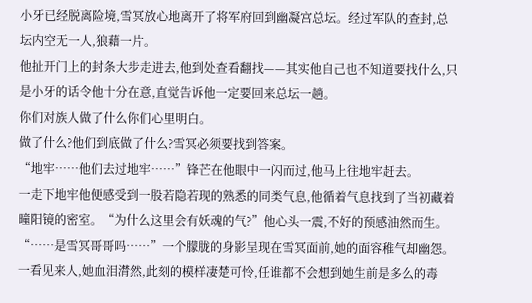小牙已经脱离险境,雪冥放心地离开了将军府回到幽凝宫总坛。经过军队的查封,总坛内空无一人,狼藉一片。
他扯开门上的封条大步走进去,他到处查看翻找——其实他自己也不知道要找什么,只是小牙的话令他十分在意,直觉告诉他一定要回来总坛一趟。
你们对族人做了什么你们心里明白。
做了什么?他们到底做了什么?雪冥必须要找到答案。
“地牢……他们去过地牢……”锋芒在他眼中一闪而过,他马上往地牢赶去。
一走下地牢他便感受到一股若隐若现的熟悉的同类气息,他循着气息找到了当初藏着曈阳镜的密室。“为什么这里会有妖魂的气?”他心头一震,不好的预感油然而生。
“……是雪冥哥哥吗……”一个朦胧的身影呈现在雪冥面前,她的面容稚气却幽怨。一看见来人,她血泪潸然,此刻的模样凄楚可怜,任谁都不会想到她生前是多么的毒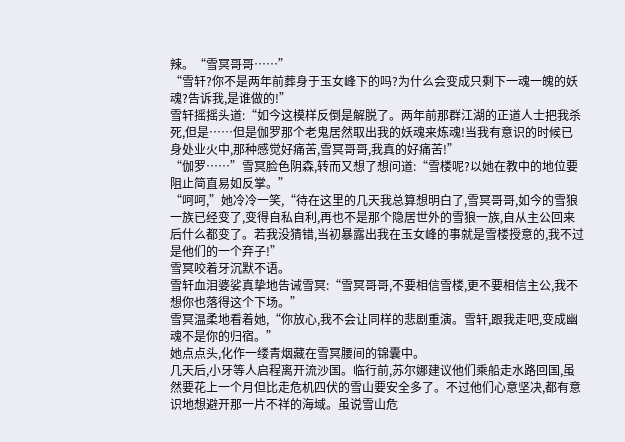辣。“雪冥哥哥……”
“雪轩?你不是两年前葬身于玉女峰下的吗?为什么会变成只剩下一魂一魄的妖魂?告诉我,是谁做的!”
雪轩摇摇头道:“如今这模样反倒是解脱了。两年前那群江湖的正道人士把我杀死,但是……但是伽罗那个老鬼居然取出我的妖魂来炼魂!当我有意识的时候已身处业火中,那种感觉好痛苦,雪冥哥哥,我真的好痛苦!”
“伽罗……”雪冥脸色阴森,转而又想了想问道:“雪楼呢?以她在教中的地位要阻止简直易如反掌。”
“呵呵,”她冷冷一笑,“待在这里的几天我总算想明白了,雪冥哥哥,如今的雪狼一族已经变了,变得自私自利,再也不是那个隐居世外的雪狼一族,自从主公回来后什么都变了。若我没猜错,当初暴露出我在玉女峰的事就是雪楼授意的,我不过是他们的一个弃子!”
雪冥咬着牙沉默不语。
雪轩血泪婆娑真挚地告诫雪冥:“雪冥哥哥,不要相信雪楼,更不要相信主公,我不想你也落得这个下场。”
雪冥温柔地看着她,“你放心,我不会让同样的悲剧重演。雪轩,跟我走吧,变成幽魂不是你的归宿。”
她点点头,化作一缕青烟藏在雪冥腰间的锦囊中。
几天后,小牙等人启程离开流沙国。临行前,苏尔娜建议他们乘船走水路回国,虽然要花上一个月但比走危机四伏的雪山要安全多了。不过他们心意坚决,都有意识地想避开那一片不祥的海域。虽说雪山危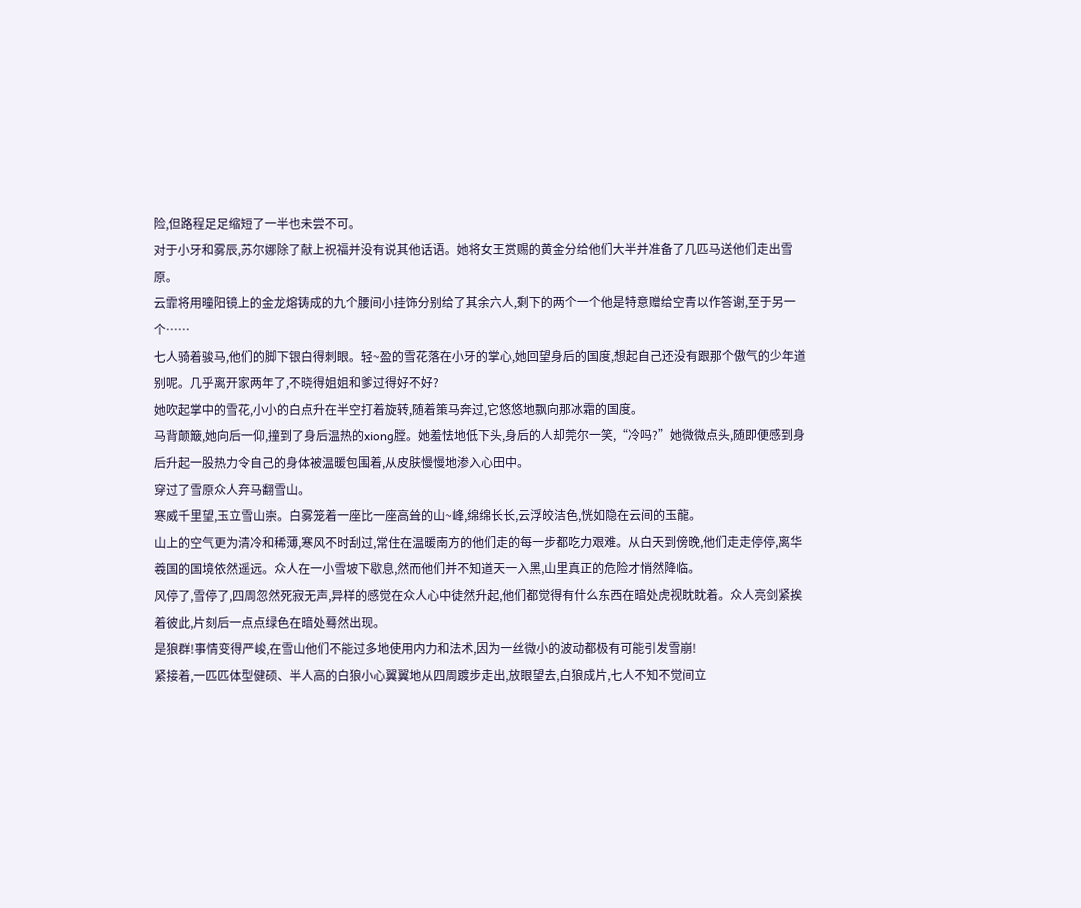险,但路程足足缩短了一半也未尝不可。
对于小牙和雾辰,苏尔娜除了献上祝福并没有说其他话语。她将女王赏赐的黄金分给他们大半并准备了几匹马送他们走出雪原。
云霏将用曈阳镜上的金龙熔铸成的九个腰间小挂饰分别给了其余六人,剩下的两个一个他是特意赠给空青以作答谢,至于另一个……
七人骑着骏马,他们的脚下银白得刺眼。轻~盈的雪花落在小牙的掌心,她回望身后的国度,想起自己还没有跟那个傲气的少年道别呢。几乎离开家两年了,不晓得姐姐和爹过得好不好?
她吹起掌中的雪花,小小的白点升在半空打着旋转,随着策马奔过,它悠悠地飘向那冰霜的国度。
马背颠簸,她向后一仰,撞到了身后温热的xiong膛。她羞怯地低下头,身后的人却莞尔一笑,“冷吗?”她微微点头,随即便感到身后升起一股热力令自己的身体被温暖包围着,从皮肤慢慢地渗入心田中。
穿过了雪原众人弃马翻雪山。
寒威千里望,玉立雪山崇。白雾笼着一座比一座高耸的山~峰,绵绵长长,云浮皎洁色,恍如隐在云间的玉龍。
山上的空气更为清冷和稀薄,寒风不时刮过,常住在温暖南方的他们走的每一步都吃力艰难。从白天到傍晚,他们走走停停,离华羲国的国境依然遥远。众人在一小雪坡下歇息,然而他们并不知道天一入黑,山里真正的危险才悄然降临。
风停了,雪停了,四周忽然死寂无声,异样的感觉在众人心中徒然升起,他们都觉得有什么东西在暗处虎视眈眈着。众人亮剑紧挨着彼此,片刻后一点点绿色在暗处蓦然出现。
是狼群!事情变得严峻,在雪山他们不能过多地使用内力和法术,因为一丝微小的波动都极有可能引发雪崩!
紧接着,一匹匹体型健硕、半人高的白狼小心翼翼地从四周踱步走出,放眼望去,白狼成片,七人不知不觉间立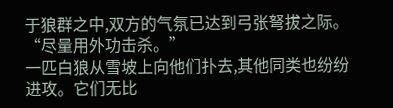于狼群之中,双方的气氛已达到弓张弩拔之际。
“尽量用外功击杀。”
一匹白狼从雪坡上向他们扑去,其他同类也纷纷进攻。它们无比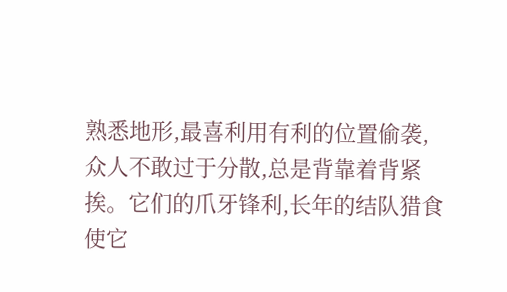熟悉地形,最喜利用有利的位置偷袭,众人不敢过于分散,总是背靠着背紧挨。它们的爪牙锋利,长年的结队猎食使它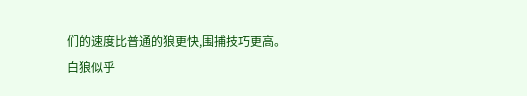们的速度比普通的狼更快,围捕技巧更高。
白狼似乎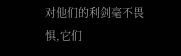对他们的利剑毫不畏惧,它们